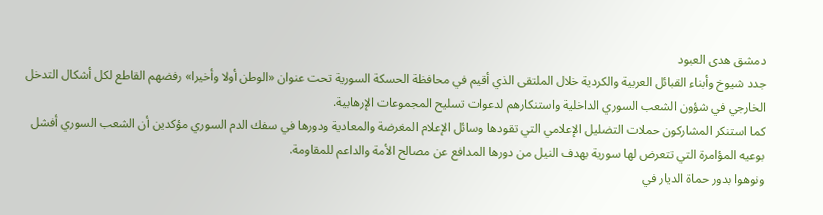دمشق هدى العبود
جدد شيوخ وأبناء القبائل العربية والكردية خلال الملتقى الذي أقيم في محافظة الحسكة السورية تحت عنوان «الوطن أولا وأخيرا» رفضهم القاطع لكل أشكال التدخل الخارجي في شؤون الشعب السوري الداخلية واستنكارهم لدعوات تسليح المجموعات الإرهابية.
كما استنكر المشاركون حملات التضليل الإعلامي التي تقودها وسائل الإعلام المغرضة والمعادية ودورها في سفك الدم السوري مؤكدين أن الشعب السوري أفشل بوعيه المؤامرة التي تتعرض لها سورية بهدف النيل من دورها المدافع عن مصالح الأمة والداعم للمقاومة.
ونوهوا بدور حماة الديار في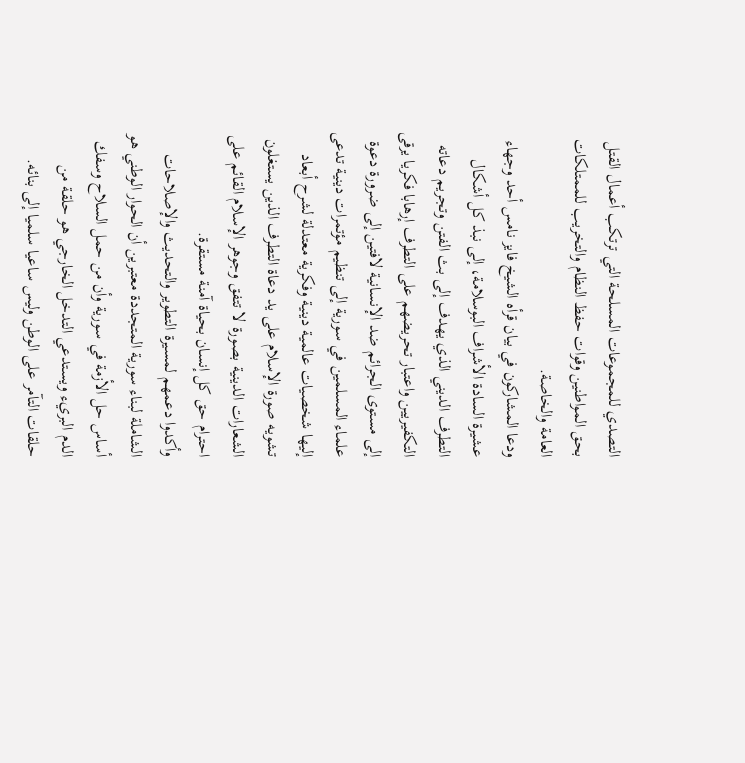التصدي للمجموعات المسلحة التي ترتكب أعمال القتل بحق المواطنين وقوات حفظ النظام والتخريب للممتلكات العامة والخاصة.
ودعا المشاركون في بيان قرأه الشيخ فايز نامس أحد وجهاء عشيرة السادة الأشراف البوسلامة، إلى نبذ كل أشكال التطرف الديني الذي يهدف إلى بث الفتن وتجريم دعاته التكفيريين واعتبار تحريضهم على التطرف إرهابا فكريا يرقى إلى مستوى الجرائم ضد الإنسانية لافتين إلى ضرورة دعوة علماء المسلمين في سورية إلى تنظيم مؤتمرات دينية تدعى إليها شخصيات عالمية دينية وفكرية معتدلة لشرح أبعاد تشويه صورة الإسلام على يد دعاة التطرف الذين يستغلون الشعارات الدينية بصورة لا تتفق وجوهر الإسلام القائم على احترام حق كل إنسان بحياة آمنة مستقرة.
وأكدوا دعمهم لمسيرة التطوير والتحديث والإصلاحات الشاملة لبناء سورية المتجددة معتبرين أن الحوار الوطني هو أساس حل الأزمة في سورية وأن من حمل السلاح وسفك الدم البريء ويستدعي التدخل الخارجي هو حلقة من حلقات التآمر على الوطن وليس ساعيا سلميا إلى بنائه.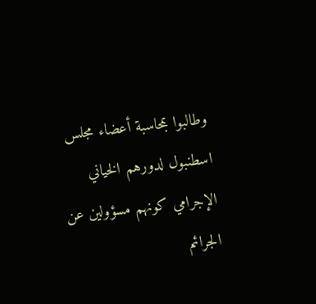وطالبوا بمحاسبة أعضاء مجلس اسطنبول لدورهم الخياني الإجرامي كونهم مسؤولين عن الجرائم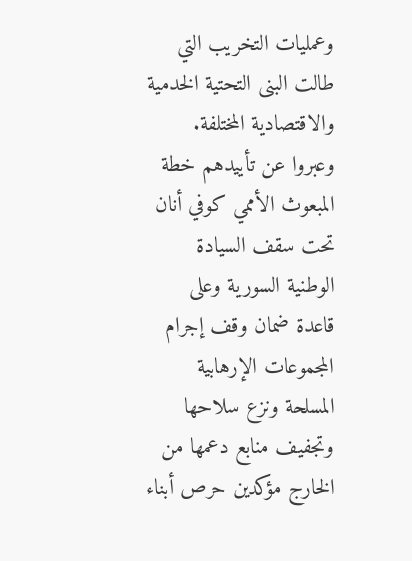وعمليات التخريب التي طالت البنى التحتية الخدمية والاقتصادية المختلفة.
وعبروا عن تأييدهم خطة المبعوث الأممي كوفي أنان تحت سقف السيادة الوطنية السورية وعلى قاعدة ضمان وقف إجرام المجموعات الإرهابية المسلحة ونزع سلاحها وتجفيف منابع دعمها من الخارج مؤكدين حرص أبناء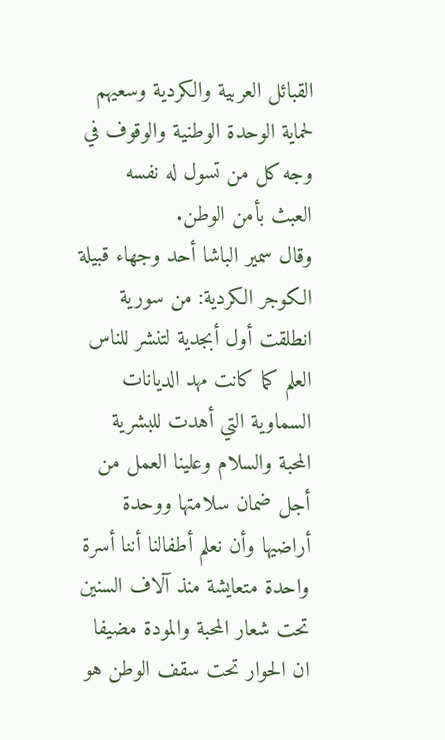القبائل العربية والكردية وسعيهم لحماية الوحدة الوطنية والوقوف في وجه كل من تسول له نفسه العبث بأمن الوطن.
وقال سمير الباشا أحد وجهاء قبيلة الكوجر الكردية: من سورية انطلقت أول أبجدية لتنشر للناس العلم كما كانت مهد الديانات السماوية التي أهدت للبشرية المحبة والسلام وعلينا العمل من أجل ضمان سلامتها ووحدة أراضيها وأن نعلم أطفالنا أننا أسرة واحدة متعايشة منذ آلاف السنين تحت شعار المحبة والمودة مضيفا ان الحوار تحت سقف الوطن هو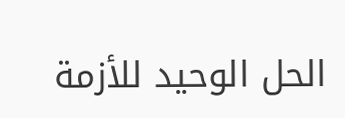الحل الوحيد للأزمة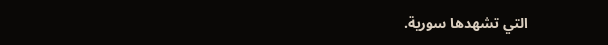التي تشهدها سورية.